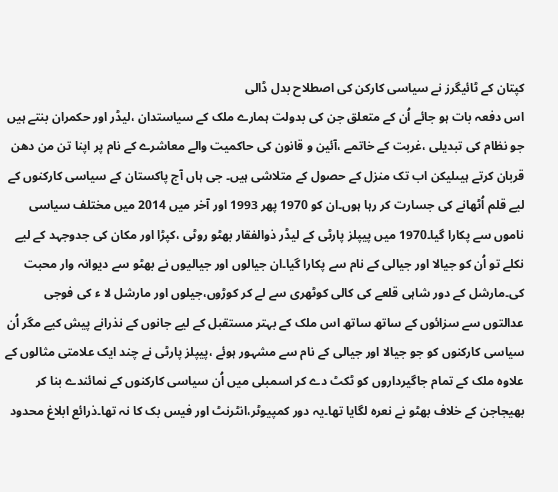کپتان کے ٹائیگرز نے سیاسی کارکن کی اصطلاح بدل ڈالی
اس دفعہ بات ہو جائے اُن کے متعلق جن کی بدولت ہمارے ملک کے سیاستدان ،لیڈر اور حکمران بنتے ہیں جو نظام کی تبدیلی ،غربت کے خاتمے ،آئین و قانون کی حاکمیت والے معاشرے کے نام پر اپنا تن من دھن قربان کرتے ہیںلیکن اب تک منزل کے حصول کے متلاشی ہیں۔ جی ہاں آج پاکستان کے سیاسی کارکنوں کے لیے قلم اُٹھانے کی جسارت کر رہا ہوں۔ان کو 1970 پھر 1993 اور آخر میں 2014 میں مختلف سیاسی ناموں سے پکارا گیا۔1970 میں پیپلز پارٹی کے لیڈر ذوالفقار بھٹو روٹی ،کپڑا اور مکان کی جدوجہد کے لیے نکلے تو اُن کو جیالا اور جیالی کے نام سے پکارا گیا۔ان جیالوں اور جیالیوں نے بھٹو سے دیوانہ وار محبت کی۔مارشل کے دور شاہی قلعے کی کالی کوٹھری سے لے کر کوڑوں،جیلوں اور مارشل لا ء کی فوجی عدالتوں سے سزائوں کے ساتھ ساتھ اس ملک کے بہتر مستقبل کے لیے جانوں کے نذرانے پیش کیے مگر اُن سیاسی کارکنوں کو جو جیالا اور جیالی کے نام سے مشہور ہوئے ،پیپلز پارٹی نے چند ایک علامتی مثالوں کے علاوہ ملک کے تمام جاگیرداروں کو ٹکٹ دے کر اسمبلی میں اُن سیاسی کارکنوں کے نمائندے بنا کر بھیجاجن کے خلاف بھٹو نے نعرہ لگایا تھا۔یہ دور کمپیوٹر،انٹرنٹ اور فیس بک کا نہ تھا۔ذرائع ابلاغ محدود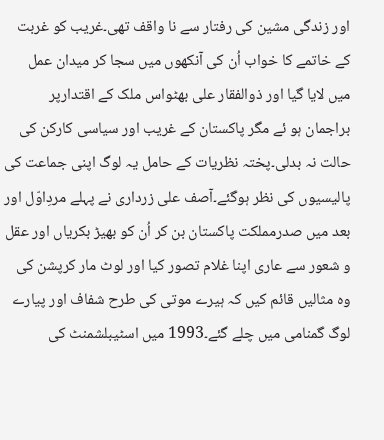اور زندگی مشین کی رفتار سے نا واقف تھی۔غریب کو غربت کے خاتمے کا خواب اُن کی آنکھوں میں سجا کر میدان عمل میں لایا گیا اور ذوالفقار علی بھٹواس ملک کے اقتدارپر براجمان ہو ئے مگر پاکستان کے غریب اور سیاسی کارکن کی حالت نہ بدلی۔پختہ نظریات کے حامل یہ لوگ اپنی جماعت کی پالیسیوں کی نظر ہوگئے۔آصف علی زرداری نے پہلے مردِاوّل اور بعد میں صدرمملکت پاکستان بن کر اُن کو بھیڑ بکریاں اور عقل و شعور سے عاری اپنا غلام تصور کیا اور لوٹ مار کرپشن کی وہ مثالیں قائم کیں کہ ہیرے موتی کی طرح شفاف اور پیارے لوگ گمنامی میں چلے گئے۔1993 میں اسٹیبلشمنٹ کی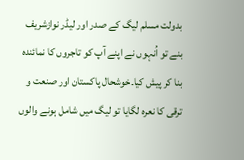بدولت مسلم لیگ کے صدر اور لیڈر نوازشریف بنے تو اُنہوں نے اپنے آپ کو تاجروں کا نمائندہ بنا کر پیش کیا۔خوشحال پاکستان اور صنعت و ترقی کا نعرہ لگایا تو لیگ میں شامل ہونے والوں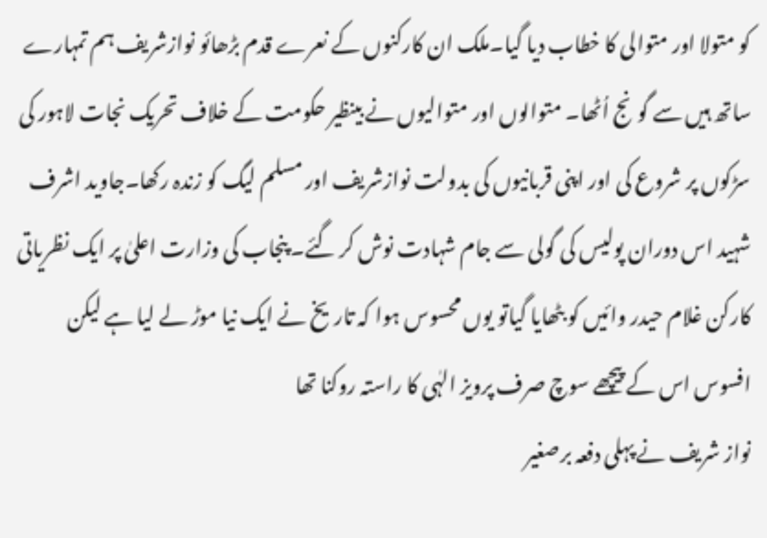کو متولا اور متوالی کا خطاب دیا گیا۔ملک ان کارکنوں کے نعرے قدم بڑھائو نوازشریف ہم تمہارے ساتھ ہیں سے گونج اُٹھا۔ متوالوں اور متوالیوں نے بینظیر حکومت کے خلاف تحریک نجات لاہور کی سڑکوں پر شروع کی اور اپنی قربانیوں کی بدولت نوازشریف اور مسلم لیگ کو زندہ رکھا۔جاوید اشرف شہید اس دوران پولیس کی گولی سے جام شہادت نوش کر گئے۔ پنجاب کی وزارت اعلیٰ پر ایک نظریاتی کارکن غلام حیدر وائیں کو بٹھایا گیاتو یوں محسوس ہوا کہ تاریخ نے ایک نیا موڑ لے لیا ہے لیکن افسوس اس کے پیچھے سوچ صرف پرویز الہٰی کا راستہ روکنا تھا
نواز شریف نے پہلی دفعہ برصغیر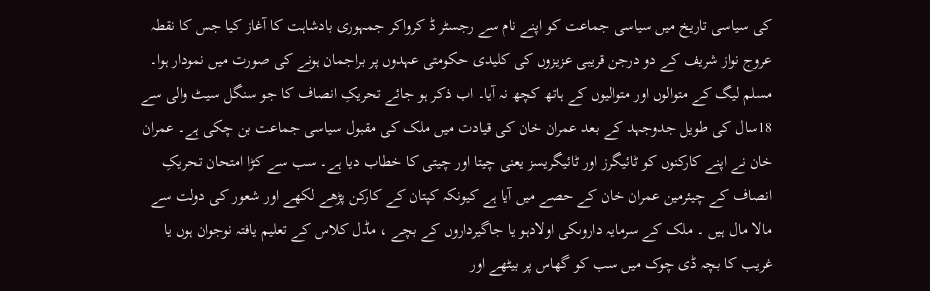کی سیاسی تاریخ میں سیاسی جماعت کو اپنے نام سے رجسٹر ڈ کرواکر جمہوری بادشاہت کا آغاز کیا جس کا نقطہ عروج نواز شریف کے دو درجن قریبی عزیزوں کی کلیدی حکومتی عہدوں پر براجمان ہونے کی صورت میں نمودار ہوا۔ مسلم لیگ کے متوالوں اور متوالیوں کے ہاتھ کچھ نہ آیا۔ اب ذکر ہو جائے تحریکِ انصاف کا جو سنگل سیٹ والی سے 18سال کی طویل جدوجہد کے بعد عمران خان کی قیادت میں ملک کی مقبول سیاسی جماعت بن چکی ہے۔ عمران خان نے اپنے کارکنوں کو ٹائیگرز اور ٹائیگریسز یعنی چیتا اور چیتی کا خطاب دیا ہے۔ سب سے کڑا امتحان تحریکِ انصاف کے چیئرمین عمران خان کے حصے میں آیا ہے کیونکہ کپتان کے کارکن پڑھے لکھے اور شعور کی دولت سے مالا مال ہیں ۔ ملک کے سرمایہ داروںکی اولادہو یا جاگیرداروں کے بچے ، مڈل کلاس کے تعلیم یافتہ نوجوان ہوں یا غریب کا بچہ ڈی چوک میں سب کو گھاس پر بیٹھے اور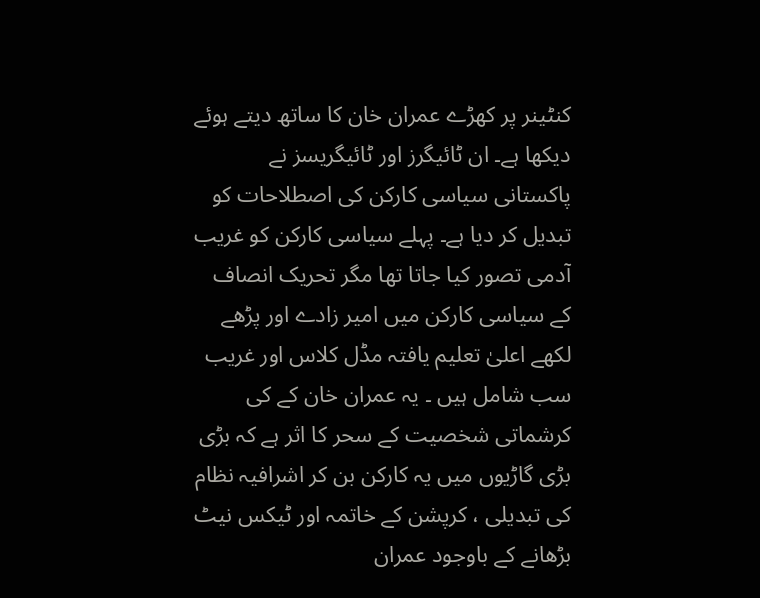کنٹینر پر کھڑے عمران خان کا ساتھ دیتے ہوئے دیکھا ہے۔ ان ٹائیگرز اور ٹائیگریسز نے پاکستانی سیاسی کارکن کی اصطلاحات کو تبدیل کر دیا ہے۔ پہلے سیاسی کارکن کو غریب آدمی تصور کیا جاتا تھا مگر تحریک انصاف کے سیاسی کارکن میں امیر زادے اور پڑھے لکھے اعلیٰ تعلیم یافتہ مڈل کلاس اور غریب سب شامل ہیں ۔ یہ عمران خان کے کی کرشماتی شخصیت کے سحر کا اثر ہے کہ بڑی بڑی گاڑیوں میں یہ کارکن بن کر اشرافیہ نظام کی تبدیلی ، کرپشن کے خاتمہ اور ٹیکس نیٹ بڑھانے کے باوجود عمران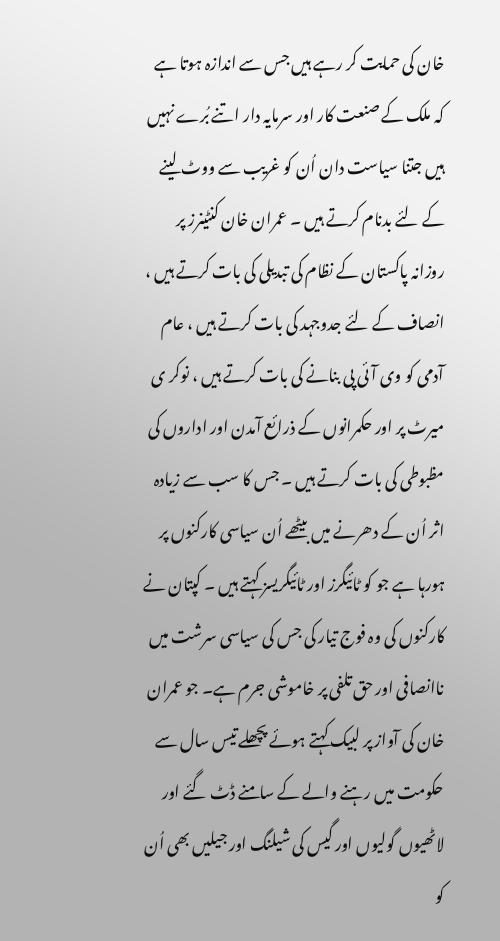خان کی حمایت کر رہے ہیں جس سے اندازہ ہوتا ہے کہ ملک کے صنعت کار اور سرمایہ دار اتنے بُرے نہیں ہیں جتنا سیاست دان اُن کو غریب سے ووٹ لینے کے لئے بدنام کرتے ہیں ۔ عمران خان کنٹینرز پر روزانہ پاکستان کے نظام کی تبدیلی کی بات کرتے ہیں ، انصاف کے لئے جدوجہد کی بات کرتے ہیں ، عام آدمی کو وی آئی پی بنانے کی بات کرتے ہیں ، نوکر ی میرٹ پر اور حکمرانوں کے ذرائع آمدن اور اداروں کی مظبوطی کی بات کرتے ہیں ۔ جس کا سب سے زیادہ اثر اُن کے دھرنے میں بیٹھے اُن سیاسی کارکنوں پر ہورہا ہے جو کو ٹائیگرز اور ٹائیگریسز کہتے ہیں ۔ کپتان نے کارکنوں کی وہ فوج تیار کی جس کی سیاسی سرشت میں ناانصافی اور حق تلفی پر خاموشی جرم ہے۔ جو عمران خان کی آواز پر لبیک کہتے ہوئے پچھلے تیس سال سے حکومت میں رہنے والے کے سامنے ڈٹ گئے اور لاٹھیوں گولیوں اور گیس کی شیلنگ اور جیلیں بھی اُن کو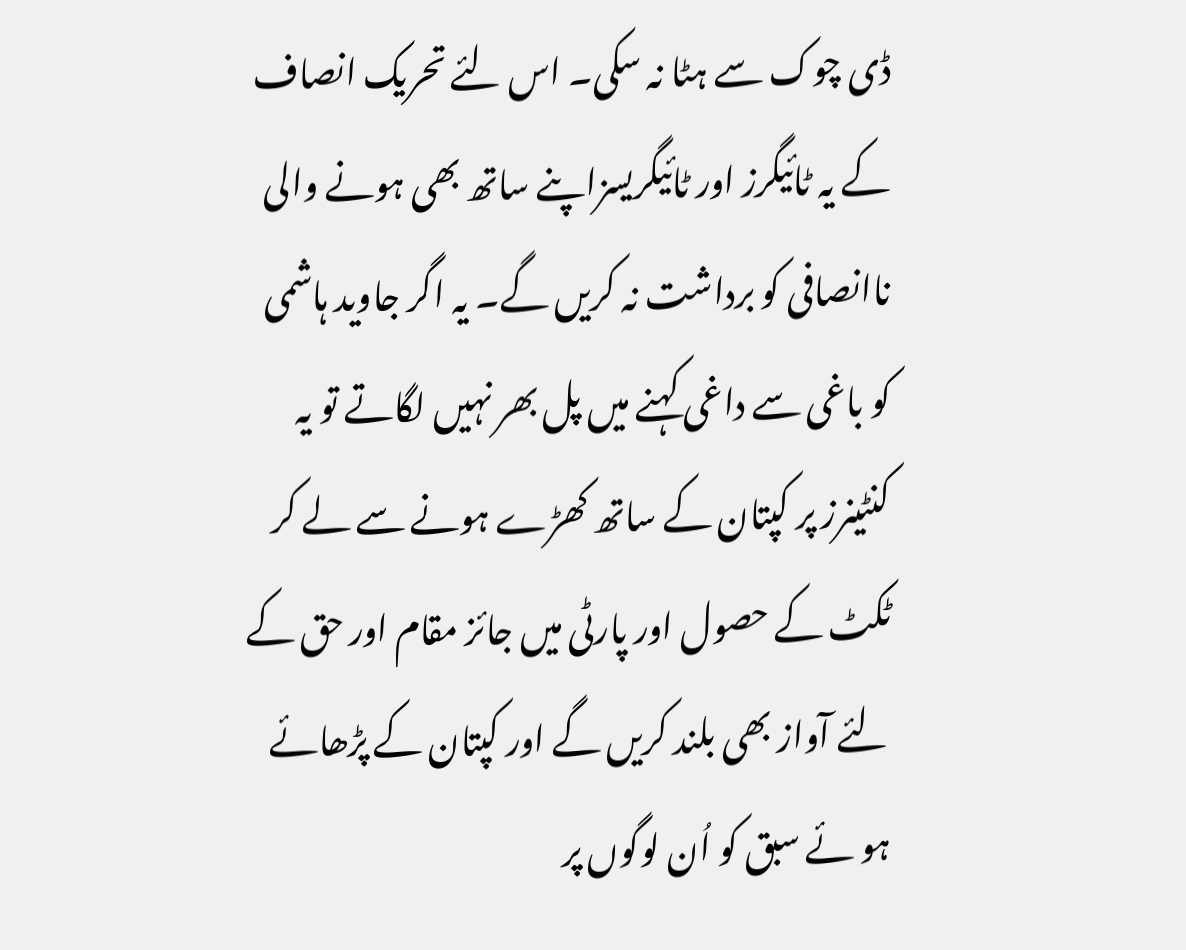ڈی چوک سے ہٹا نہ سکی۔ اس لئے تحریک انصاف کے یہ ٹائیگرز اور ٹائیگریسزاپنے ساتھ بھی ہونے والی ناانصافی کو برداشت نہ کریں گے۔ یہ اگر جاوید ہاشمی کو باغی سے داغی کہنے میں پل بھر نہیں لگاتے تو یہ کنٹینرز پر کپتان کے ساتھ کھڑے ہونے سے لے کر ٹکٹ کے حصول اور پارٹی میں جائز مقام اور حق کے لئے آواز بھی بلند کریں گے اور کپتان کے پڑھائے ہو ئے سبق کو اُن لوگوں پر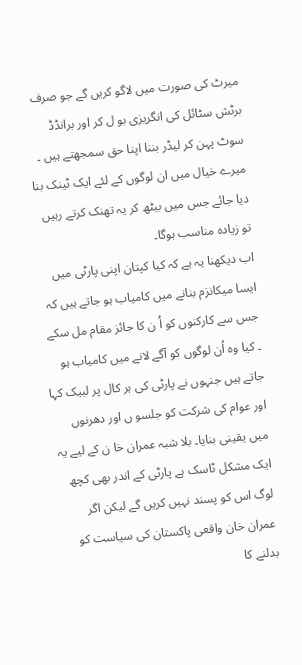میرٹ کی صورت میں لاگو کریں گے جو صرف برٹش سٹائل کی انگریزی بو ل کر اور برانڈڈ سوٹ پہن کر لیڈر بننا اپنا حق سمجھتے ہیں ۔ میرے خیال میں ان لوگوں کے لئے ایک ٹینک بنا دیا جائے جس میں بیٹھ کر یہ تھنک کرتے رہیں تو زیادہ مناسب ہوگا۔
اب دیکھنا یہ ہے کہ کیا کپتان اپنی پارٹی میں ایسا میکانزم بنانے میں کامیاب ہو جاتے ہیں کہ جس سے کارکنوں کو اُ ن کا جائز مقام مل سکے ۔ کیا وہ اُن لوگوں کو آگے لانے میں کامیاب ہو جاتے ہیں جنہوں نے پارٹی کی ہر کال پر لبیک کہا اور عوام کی شرکت کو جلسو ں اور دھرنوں میں یقینی بنایا۔ بلا شبہ عمران خا ن کے لیے یہ ایک مشکل ٹاسک ہے پارٹی کے اندر بھی کچھ لوگ اس کو پسند نہیں کریں گے لیکن اگر عمران خان واقعی پاکستان کی سیاست کو بدلنے کا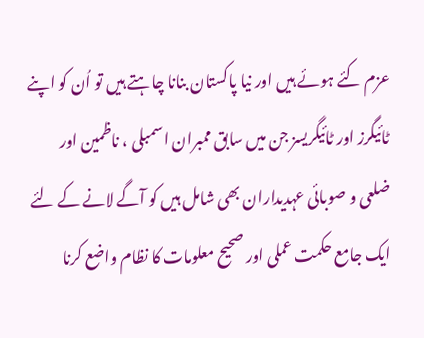عزم کئے ہوئے ہیں اور نیا پاکستان بنانا چاہتے ہیں تو اُن کو اپنے ٹائیگرز اور ٹائیگریسز جن میں سابق ممبران اسمبلی ، ناظمین اور ضلعی و صوبائی عہدیداران بھی شامل ہیں کو آگے لانے کے لئے ایک جامع حکمت عملی اور صحیح معلومات کا نظام واضع کرنا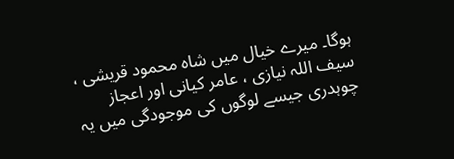ہوگا۔ میرے خیال میں شاہ محمود قریشی ، سیف اللہ نیازی ، عامر کیانی اور اعجاز چوہدری جیسے لوگوں کی موجودگی میں یہ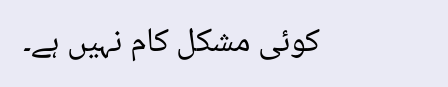کوئی مشکل کام نہیں ہے۔